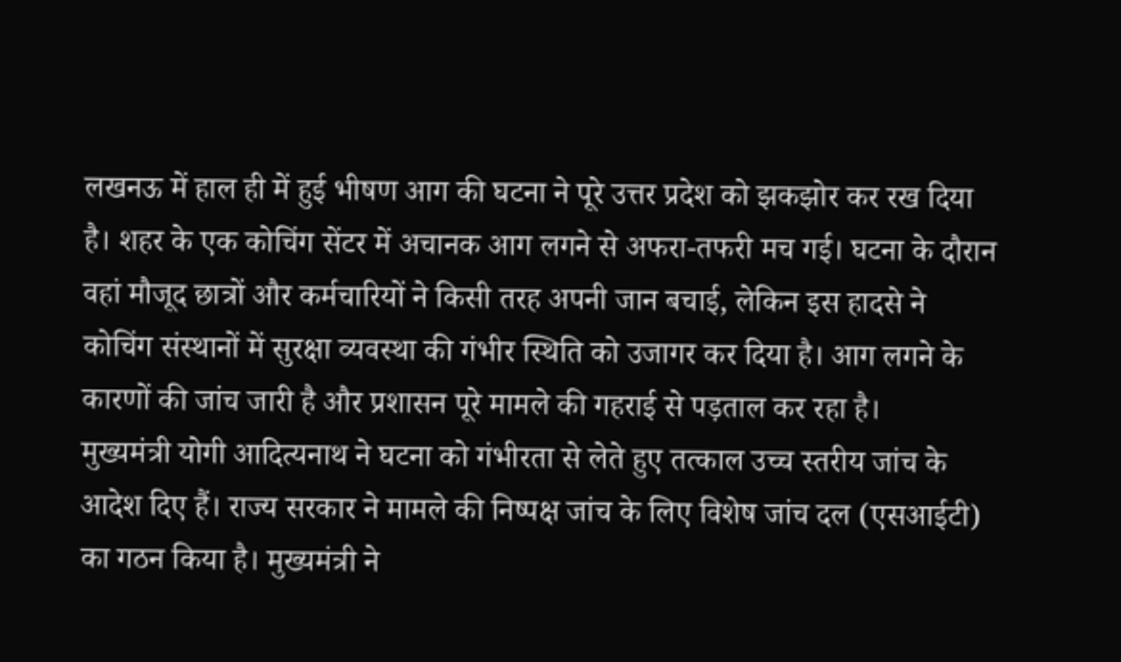लखनऊ में हाल ही में हुई भीषण आग की घटना ने पूरे उत्तर प्रदेश को झकझोर कर रख दिया है। शहर के एक कोचिंग सेंटर में अचानक आग लगने से अफरा-तफरी मच गई। घटना के दौरान वहां मौजूद छात्रों और कर्मचारियों ने किसी तरह अपनी जान बचाई, लेकिन इस हादसे ने कोचिंग संस्थानों में सुरक्षा व्यवस्था की गंभीर स्थिति को उजागर कर दिया है। आग लगने के कारणों की जांच जारी है और प्रशासन पूरे मामले की गहराई से पड़ताल कर रहा है।
मुख्यमंत्री योगी आदित्यनाथ ने घटना को गंभीरता से लेते हुए तत्काल उच्च स्तरीय जांच के आदेश दिए हैं। राज्य सरकार ने मामले की निष्पक्ष जांच के लिए विशेष जांच दल (एसआईटी) का गठन किया है। मुख्यमंत्री ने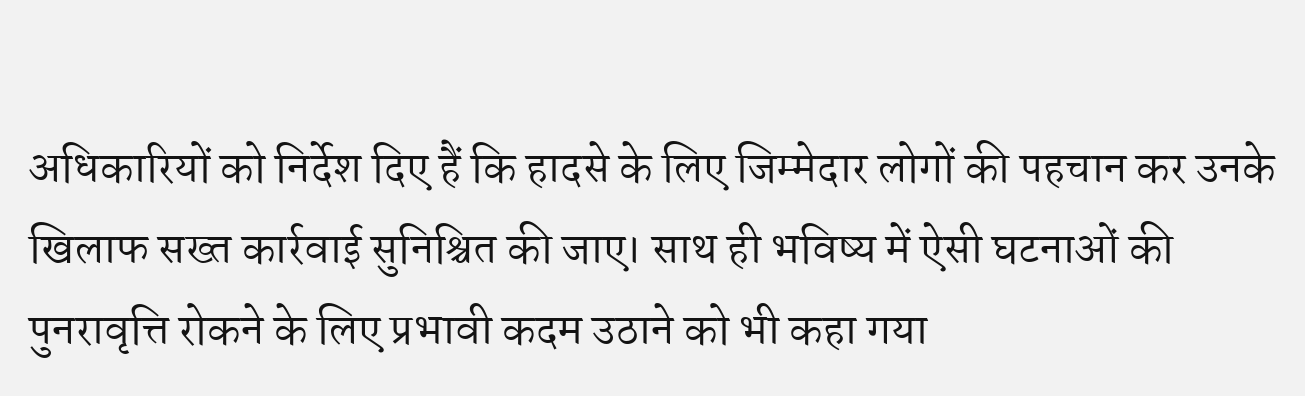अधिकारियों को निर्देश दिए हैं कि हादसे के लिए जिम्मेदार लोगों की पहचान कर उनके खिलाफ सख्त कार्रवाई सुनिश्चित की जाए। साथ ही भविष्य में ऐसी घटनाओं की पुनरावृत्ति रोकने के लिए प्रभावी कदम उठाने को भी कहा गया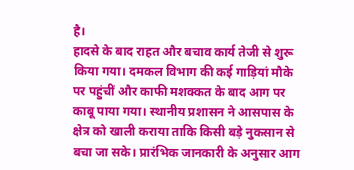है।
हादसे के बाद राहत और बचाव कार्य तेजी से शुरू किया गया। दमकल विभाग की कई गाड़ियां मौके पर पहुंचीं और काफी मशक्कत के बाद आग पर काबू पाया गया। स्थानीय प्रशासन ने आसपास के क्षेत्र को खाली कराया ताकि किसी बड़े नुकसान से बचा जा सके। प्रारंभिक जानकारी के अनुसार आग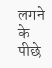लगने के पीछे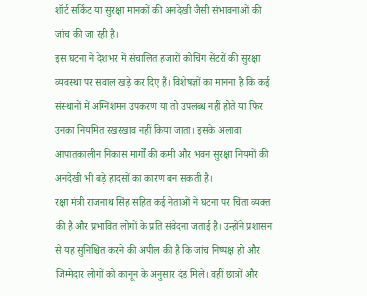शॉर्ट सर्किट या सुरक्षा मानकों की अनदेखी जैसी संभावनाओं की जांच की जा रही है।
इस घटना ने देशभर में संचालित हजारों कोचिंग सेंटरों की सुरक्षा व्यवस्था पर सवाल खड़े कर दिए हैं। विशेषज्ञों का मानना है कि कई संस्थानों में अग्निशमन उपकरण या तो उपलब्ध नहीं होते या फिर उनका नियमित रखरखाव नहीं किया जाता। इसके अलावा आपातकालीन निकास मार्गों की कमी और भवन सुरक्षा नियमों की अनदेखी भी बड़े हादसों का कारण बन सकती है।
रक्षा मंत्री राजनाथ सिंह सहित कई नेताओं ने घटना पर चिंता व्यक्त की है और प्रभावित लोगों के प्रति संवेदना जताई है। उन्होंने प्रशासन से यह सुनिश्चित करने की अपील की है कि जांच निष्पक्ष हो और जिम्मेदार लोगों को कानून के अनुसार दंड मिले। वहीं छात्रों और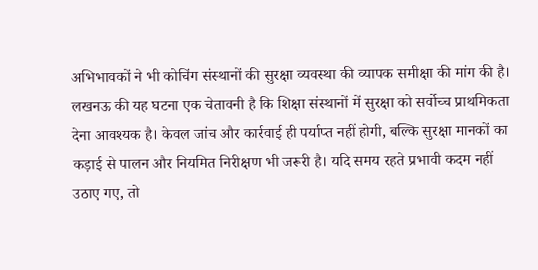अभिभावकों ने भी कोचिंग संस्थानों की सुरक्षा व्यवस्था की व्यापक समीक्षा की मांग की है।
लखनऊ की यह घटना एक चेतावनी है कि शिक्षा संस्थानों में सुरक्षा को सर्वोच्च प्राथमिकता देना आवश्यक है। केवल जांच और कार्रवाई ही पर्याप्त नहीं होगी, बल्कि सुरक्षा मानकों का कड़ाई से पालन और नियमित निरीक्षण भी जरूरी है। यदि समय रहते प्रभावी कदम नहीं उठाए गए, तो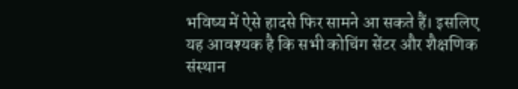भविष्य में ऐसे हादसे फिर सामने आ सकते हैं। इसलिए यह आवश्यक है कि सभी कोचिंग सेंटर और शैक्षणिक संस्थान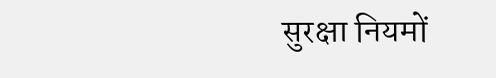सुरक्षा नियमों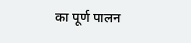का पूर्ण पालन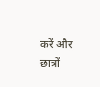करें और छात्रों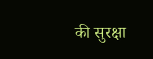की सुरक्षा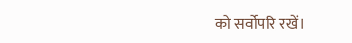को सर्वोपरि रखें।